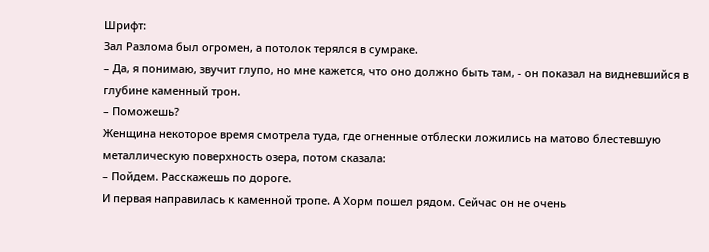Шрифт:
Зал Разлома был огромен, а потолок терялся в сумраке.
– Да, я понимаю, звучит глупо, но мне кажется, что оно должно быть там, - он показал на видневшийся в глубине каменный трон.
– Поможешь?
Женщина некоторое время смотрела туда, где огненные отблески ложились на матово блестевшую металлическую поверхность озера, потом сказала:
– Пойдем. Расскажешь по дороге.
И первая направилась к каменной тропе. А Хорм пошел рядом. Сейчас он не очень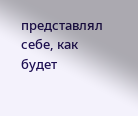представлял себе, как будет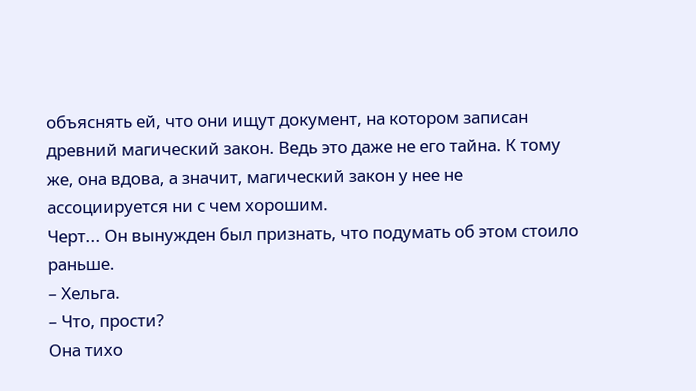объяснять ей, что они ищут документ, на котором записан древний магический закон. Ведь это даже не его тайна. К тому же, она вдова, а значит, магический закон у нее не ассоциируется ни с чем хорошим.
Черт... Он вынужден был признать, что подумать об этом стоило раньше.
– Хельга.
– Что, прости?
Она тихо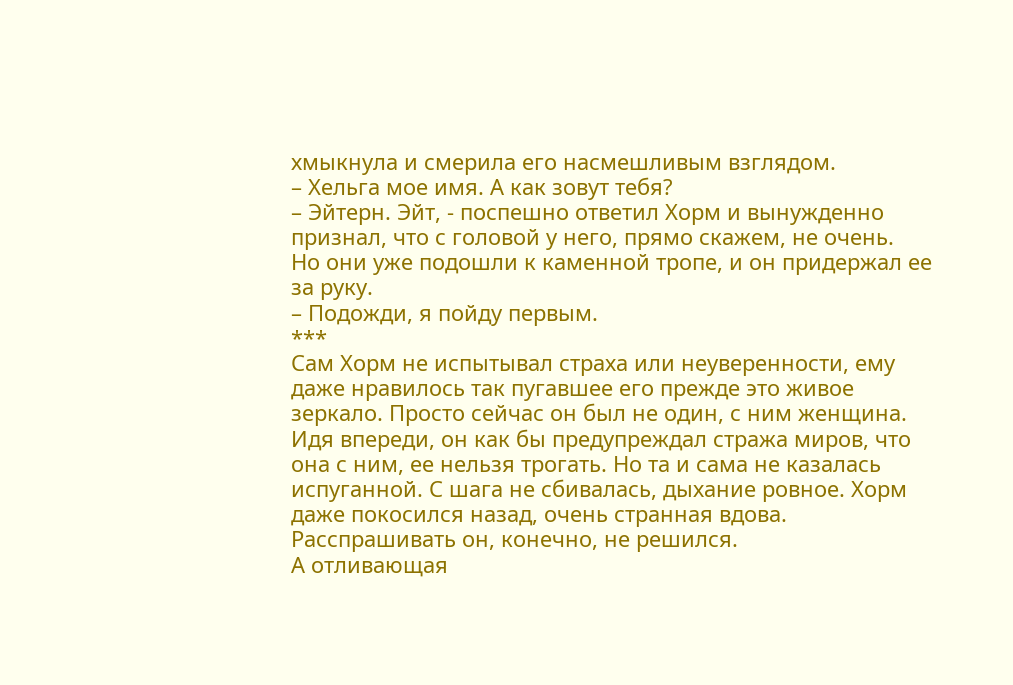хмыкнула и смерила его насмешливым взглядом.
– Хельга мое имя. А как зовут тебя?
– Эйтерн. Эйт, - поспешно ответил Хорм и вынужденно признал, что с головой у него, прямо скажем, не очень.
Но они уже подошли к каменной тропе, и он придержал ее за руку.
– Подожди, я пойду первым.
***
Сам Хорм не испытывал страха или неуверенности, ему даже нравилось так пугавшее его прежде это живое зеркало. Просто сейчас он был не один, с ним женщина. Идя впереди, он как бы предупреждал стража миров, что она с ним, ее нельзя трогать. Но та и сама не казалась испуганной. С шага не сбивалась, дыхание ровное. Хорм даже покосился назад, очень странная вдова. Расспрашивать он, конечно, не решился.
А отливающая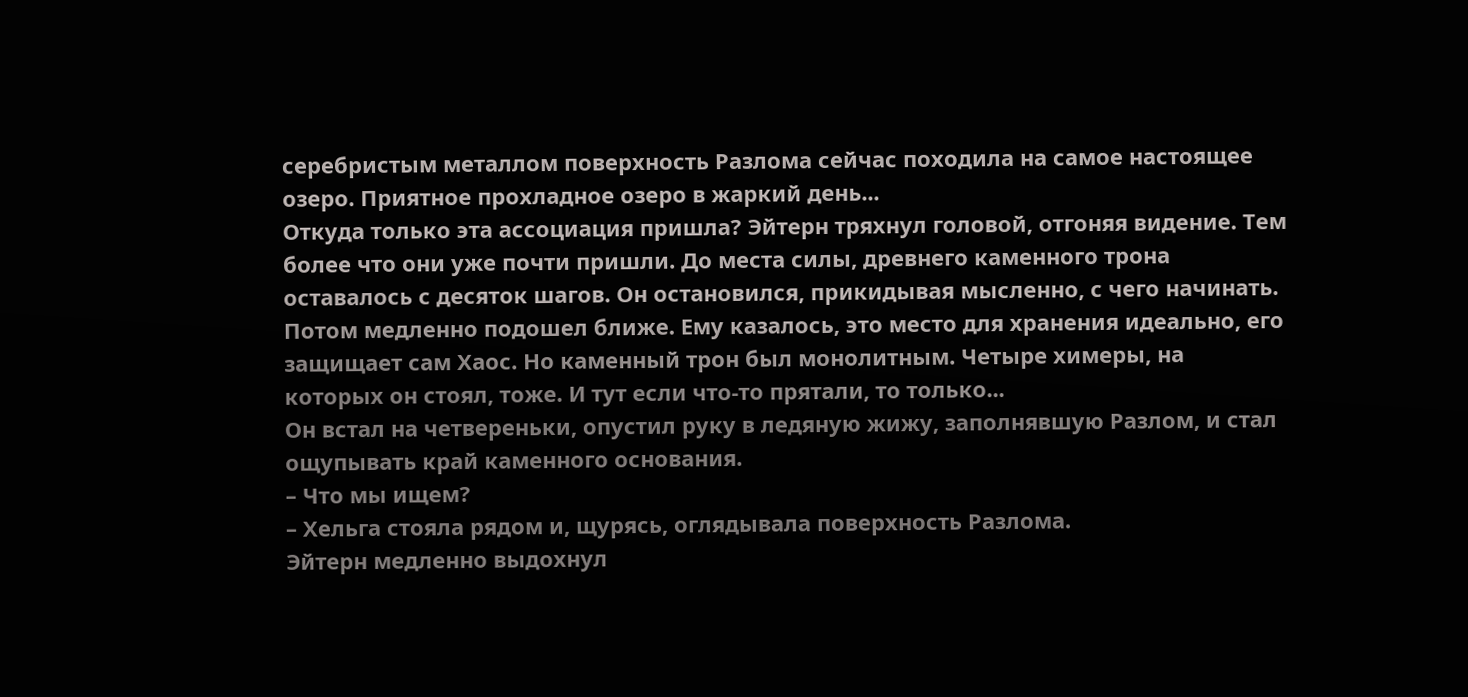серебристым металлом поверхность Разлома сейчас походила на самое настоящее озеро. Приятное прохладное озеро в жаркий день...
Откуда только эта ассоциация пришла? Эйтерн тряхнул головой, отгоняя видение. Тем более что они уже почти пришли. До места силы, древнего каменного трона оставалось с десяток шагов. Он остановился, прикидывая мысленно, с чего начинать.
Потом медленно подошел ближе. Ему казалось, это место для хранения идеально, его защищает сам Хаос. Но каменный трон был монолитным. Четыре химеры, на которых он стоял, тоже. И тут если что-то прятали, то только...
Он встал на четвереньки, опустил руку в ледяную жижу, заполнявшую Разлом, и стал ощупывать край каменного основания.
– Что мы ищем?
– Хельга стояла рядом и, щурясь, оглядывала поверхность Разлома.
Эйтерн медленно выдохнул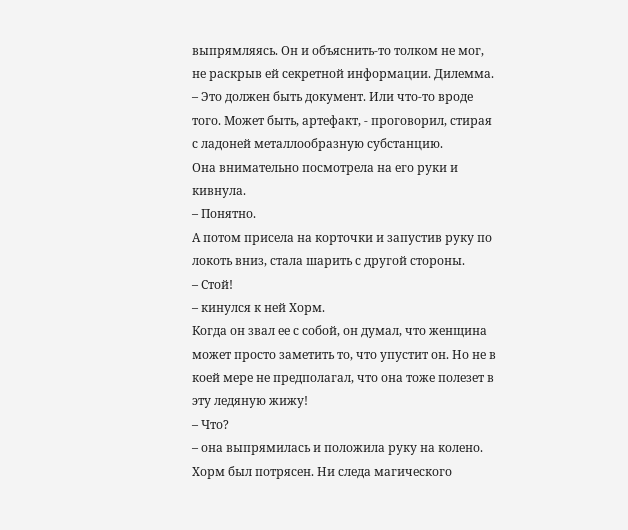выпрямляясь. Он и объяснить-то толком не мог, не раскрыв ей секретной информации. Дилемма.
– Это должен быть документ. Или что-то вроде того. Может быть, артефакт, - проговорил, стирая с ладоней металлообразную субстанцию.
Она внимательно посмотрела на его руки и кивнула.
– Понятно.
А потом присела на корточки и запустив руку по локоть вниз, стала шарить с другой стороны.
– Стой!
– кинулся к ней Хорм.
Когда он звал ее с собой, он думал, что женщина может просто заметить то, что упустит он. Но не в коей мере не предполагал, что она тоже полезет в эту ледяную жижу!
– Что?
– она выпрямилась и положила руку на колено.
Хорм был потрясен. Ни следа магического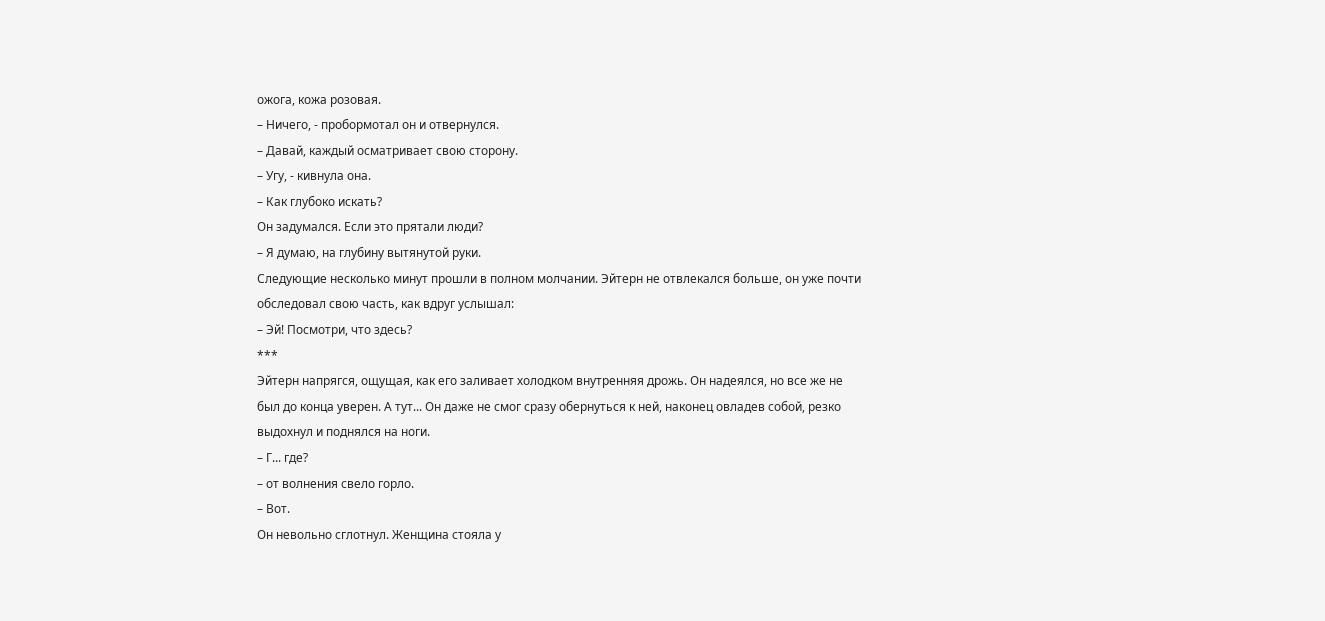ожога, кожа розовая.
– Ничего, - пробормотал он и отвернулся.
– Давай, каждый осматривает свою сторону.
– Угу, - кивнула она.
– Как глубоко искать?
Он задумался. Если это прятали люди?
– Я думаю, на глубину вытянутой руки.
Следующие несколько минут прошли в полном молчании. Эйтерн не отвлекался больше, он уже почти обследовал свою часть, как вдруг услышал:
– Эй! Посмотри, что здесь?
***
Эйтерн напрягся, ощущая, как его заливает холодком внутренняя дрожь. Он надеялся, но все же не был до конца уверен. А тут... Он даже не смог сразу обернуться к ней, наконец овладев собой, резко выдохнул и поднялся на ноги.
– Г... где?
– от волнения свело горло.
– Вот.
Он невольно сглотнул. Женщина стояла у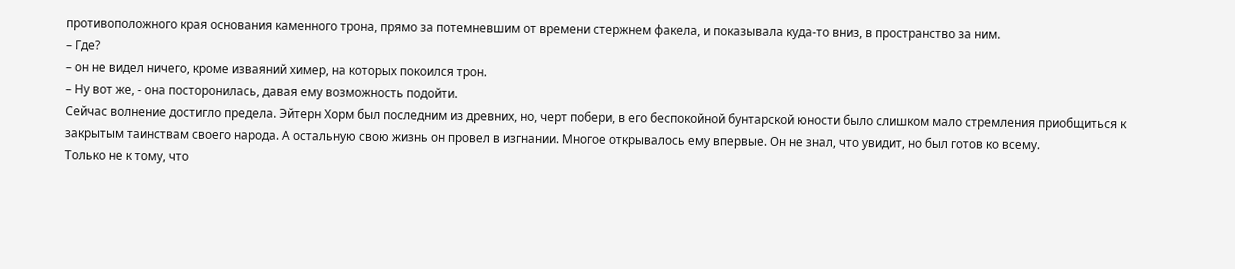противоположного края основания каменного трона, прямо за потемневшим от времени стержнем факела, и показывала куда-то вниз, в пространство за ним.
– Где?
– он не видел ничего, кроме изваяний химер, на которых покоился трон.
– Ну вот же, - она посторонилась, давая ему возможность подойти.
Сейчас волнение достигло предела. Эйтерн Хорм был последним из древних, но, черт побери, в его беспокойной бунтарской юности было слишком мало стремления приобщиться к закрытым таинствам своего народа. А остальную свою жизнь он провел в изгнании. Многое открывалось ему впервые. Он не знал, что увидит, но был готов ко всему.
Только не к тому, что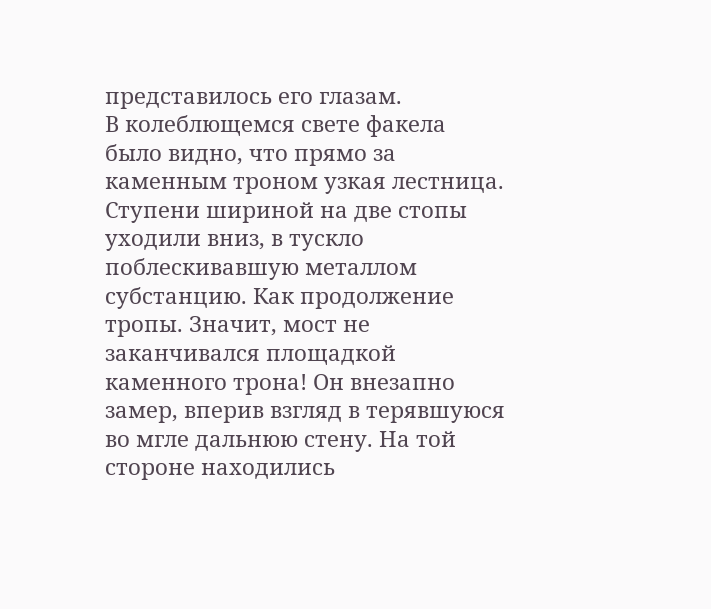представилось его глазам.
В колеблющемся свете факела было видно, что прямо за каменным троном узкая лестница. Ступени шириной на две стопы уходили вниз, в тускло поблескивавшую металлом субстанцию. Как продолжение тропы. Значит, мост не заканчивался площадкой каменного трона! Он внезапно замер, вперив взгляд в терявшуюся во мгле дальнюю стену. На той стороне находились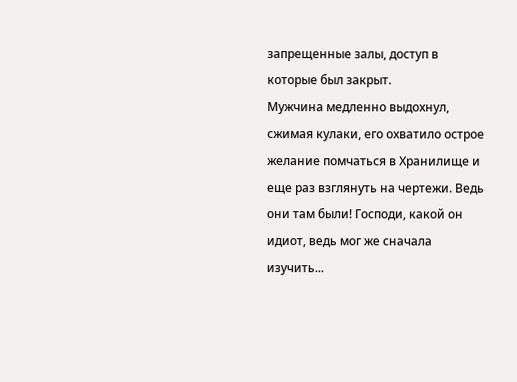запрещенные залы, доступ в которые был закрыт.
Мужчина медленно выдохнул, сжимая кулаки, его охватило острое желание помчаться в Хранилище и еще раз взглянуть на чертежи. Ведь они там были! Господи, какой он идиот, ведь мог же сначала изучить...